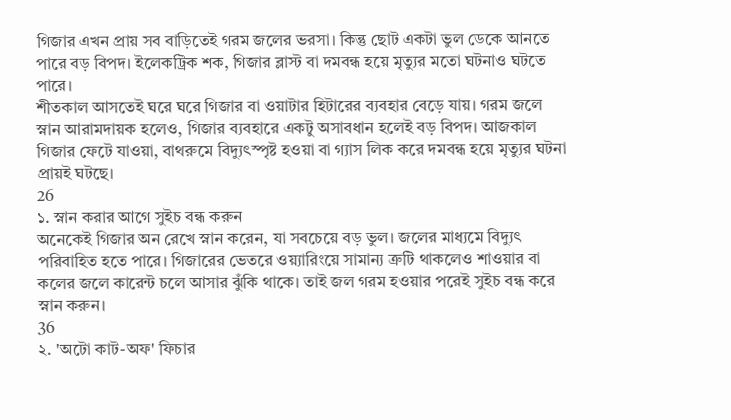গিজার এখন প্রায় সব বাড়িতেই গরম জলের ভরসা। কিন্তু ছোট একটা ভুল ডেকে আনতে পারে বড় বিপদ। ইলেকট্রিক শক, গিজার ব্লাস্ট বা দমবন্ধ হয়ে মৃত্যুর মতো ঘটনাও ঘটতে পারে।
শীতকাল আসতেই ঘরে ঘরে গিজার বা ওয়াটার হিটারের ব্যবহার বেড়ে যায়। গরম জলে স্নান আরামদায়ক হলেও, গিজার ব্যবহারে একটু অসাবধান হলেই বড় বিপদ। আজকাল গিজার ফেটে যাওয়া, বাথরুমে বিদ্যুৎস্পৃষ্ট হওয়া বা গ্যাস লিক করে দমবন্ধ হয়ে মৃত্যুর ঘটনা প্রায়ই ঘটছে।
26
১. স্নান করার আগে সুইচ বন্ধ করুন
অনেকেই গিজার অন রেখে স্নান করেন, যা সবচেয়ে বড় ভুল। জলের মাধ্যমে বিদ্যুৎ পরিবাহিত হতে পারে। গিজারের ভেতরে ওয়্যারিংয়ে সামান্য ত্রুটি থাকলেও শাওয়ার বা কলের জলে কারেন্ট চলে আসার ঝুঁকি থাকে। তাই জল গরম হওয়ার পরেই সুইচ বন্ধ করে স্নান করুন।
36
২. 'অটো কাট-অফ' ফিচার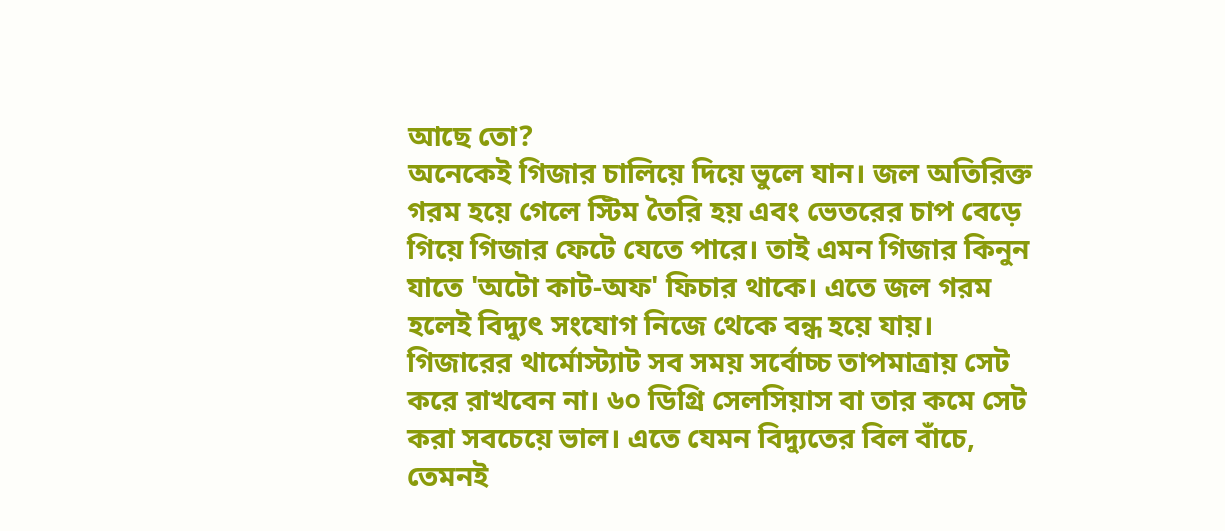আছে তো?
অনেকেই গিজার চালিয়ে দিয়ে ভুলে যান। জল অতিরিক্ত গরম হয়ে গেলে স্টিম তৈরি হয় এবং ভেতরের চাপ বেড়ে গিয়ে গিজার ফেটে যেতে পারে। তাই এমন গিজার কিনুন যাতে 'অটো কাট-অফ' ফিচার থাকে। এতে জল গরম হলেই বিদ্যুৎ সংযোগ নিজে থেকে বন্ধ হয়ে যায়।
গিজারের থার্মোস্ট্যাট সব সময় সর্বোচ্চ তাপমাত্রায় সেট করে রাখবেন না। ৬০ ডিগ্রি সেলসিয়াস বা তার কমে সেট করা সবচেয়ে ভাল। এতে যেমন বিদ্যুতের বিল বাঁচে, তেমনই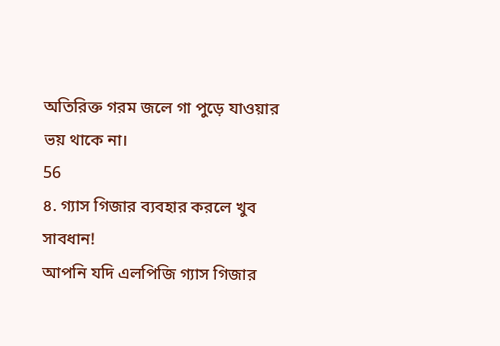অতিরিক্ত গরম জলে গা পুড়ে যাওয়ার ভয় থাকে না।
56
৪. গ্যাস গিজার ব্যবহার করলে খুব সাবধান!
আপনি যদি এলপিজি গ্যাস গিজার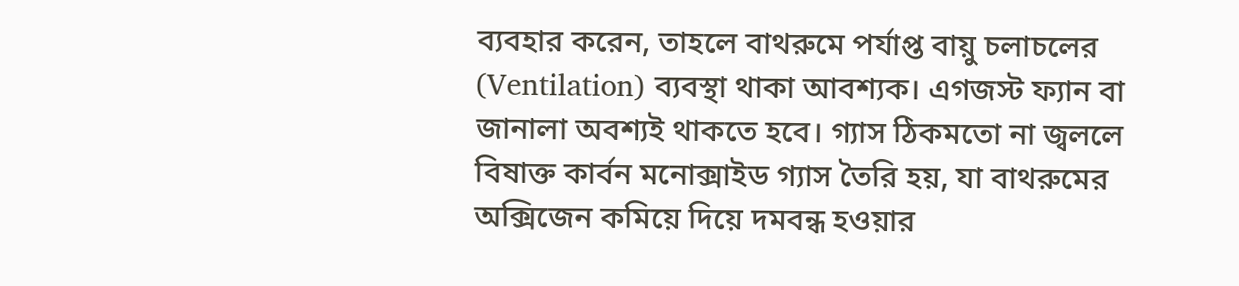ব্যবহার করেন, তাহলে বাথরুমে পর্যাপ্ত বায়ু চলাচলের (Ventilation) ব্যবস্থা থাকা আবশ্যক। এগজস্ট ফ্যান বা জানালা অবশ্যই থাকতে হবে। গ্যাস ঠিকমতো না জ্বললে বিষাক্ত কার্বন মনোক্সাইড গ্যাস তৈরি হয়, যা বাথরুমের অক্সিজেন কমিয়ে দিয়ে দমবন্ধ হওয়ার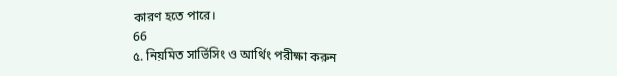কারণ হতে পারে।
66
৫. নিয়মিত সার্ভিসিং ও আর্থিং পরীক্ষা করুন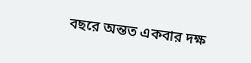বছরে অন্তত একবার দক্ষ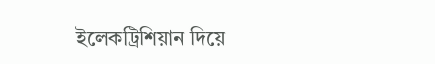ইলেকট্রিশিয়ান দিয়ে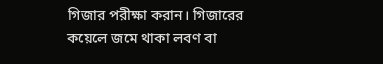গিজার পরীক্ষা করান। গিজারের কয়েলে জমে থাকা লবণ বা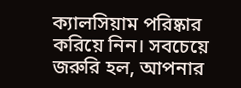ক্যালসিয়াম পরিষ্কার করিয়ে নিন। সবচেয়ে জরুরি হল, আপনার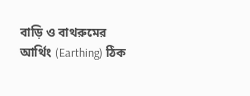বাড়ি ও বাথরুমের আর্থিং (Earthing) ঠিক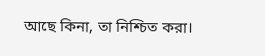আছে কিনা, তা নিশ্চিত করা।